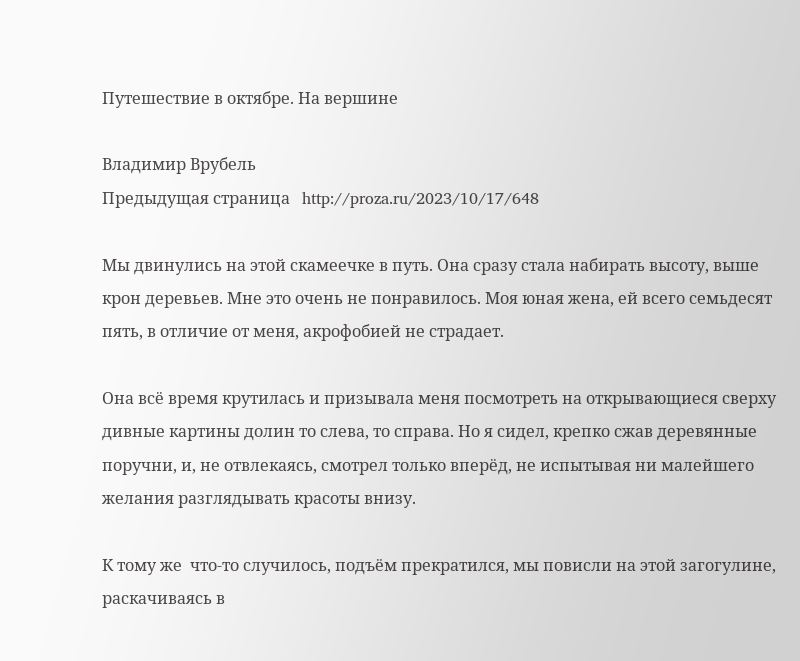Путешествие в октябре. На вершине

Владимир Врубель
Предыдущая страница   http://proza.ru/2023/10/17/648

Мы двинулись на этой скамеечке в путь. Она сразу стала набирать высоту, выше крон деревьев. Мне это очень не понравилось. Моя юная жена, ей всего семьдесят пять, в отличие от меня, акрофобией не страдает.

Она всё время крутилась и призывала меня посмотреть на открывающиеся сверху дивные картины долин то слева, то справа. Но я сидел, крепко сжав деревянные поручни, и, не отвлекаясь, смотрел только вперёд, не испытывая ни малейшего желания разглядывать красоты внизу.

К тому же  что-то случилось, подъём прекратился, мы повисли на этой загогулине, раскачиваясь в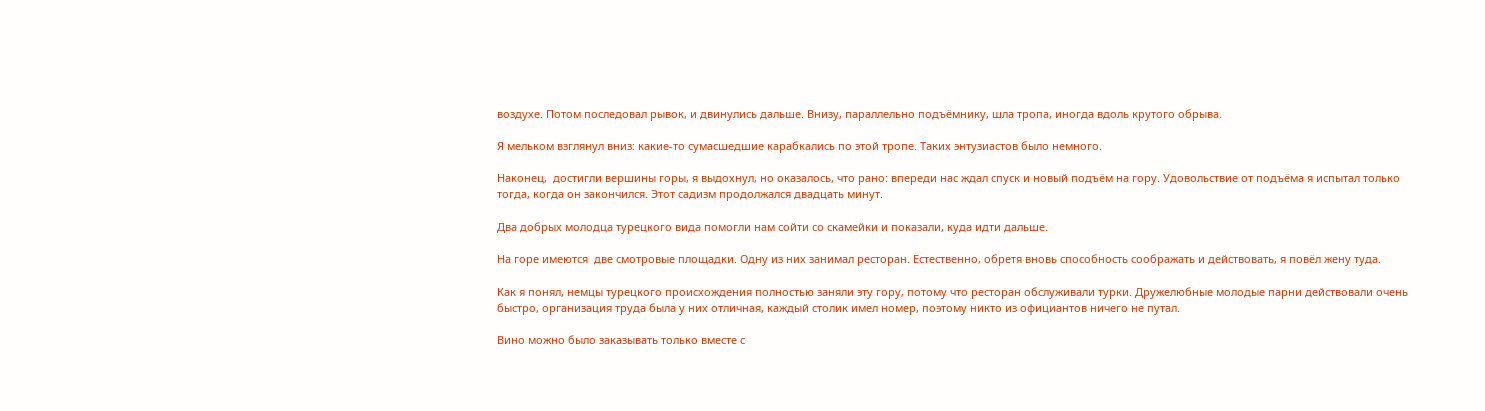воздухе. Потом последовал рывок, и двинулись дальше. Внизу, параллельно подъёмнику, шла тропа, иногда вдоль крутого обрыва.

Я мельком взглянул вниз: какие-то сумасшедшие карабкались по этой тропе. Таких энтузиастов было немного.

Наконец,  достигли вершины горы, я выдохнул, но оказалось, что рано: впереди нас ждал спуск и новый подъём на гору. Удовольствие от подъёма я испытал только тогда, когда он закончился. Этот садизм продолжался двадцать минут.

Два добрых молодца турецкого вида помогли нам сойти со скамейки и показали, куда идти дальше.

На горе имеются  две смотровые площадки. Одну из них занимал ресторан. Естественно, обретя вновь способность соображать и действовать, я повёл жену туда.

Как я понял, немцы турецкого происхождения полностью заняли эту гору, потому что ресторан обслуживали турки. Дружелюбные молодые парни действовали очень быстро, организация труда была у них отличная, каждый столик имел номер, поэтому никто из официантов ничего не путал.

Вино можно было заказывать только вместе с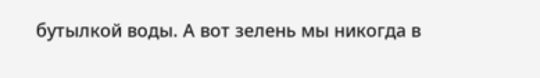бутылкой воды. А вот зелень мы никогда в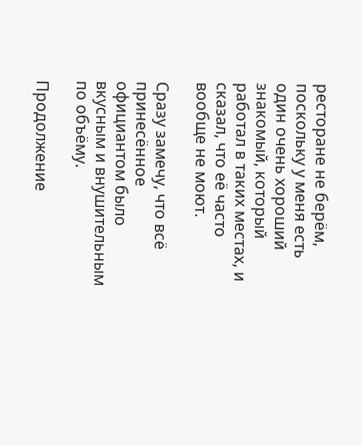ресторане не берём, поскольку у меня есть один очень хороший знакомый, который работал в таких местах, и сказал, что её часто вообще не моют.

Сразу замечу, что всё принесённое официантом было вкусным и внушительным по объёму.

Продолжение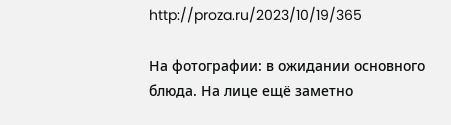http://proza.ru/2023/10/19/365

На фотографии: в ожидании основного блюда. На лице ещё заметно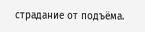страдание от подъёма.